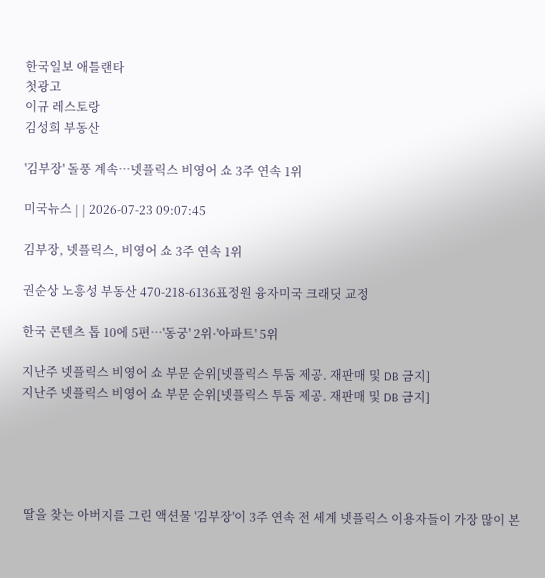한국일보 애틀랜타
첫광고
이규 레스토랑
김성희 부동산

'김부장' 돌풍 계속…넷플릭스 비영어 쇼 3주 연속 1위

미국뉴스 | | 2026-07-23 09:07:45

김부장, 넷플릭스, 비영어 쇼 3주 연속 1위

권순상 노흥성 부동산 470-218-6136표정원 융자미국 크래딧 교정

한국 콘텐츠 톱 10에 5편…'동궁' 2위·'아파트' 5위

지난주 넷플릭스 비영어 쇼 부문 순위[넷플릭스 투둠 제공. 재판매 및 DB 금지]
지난주 넷플릭스 비영어 쇼 부문 순위[넷플릭스 투둠 제공. 재판매 및 DB 금지]





 딸을 찾는 아버지를 그린 액션물 '김부장'이 3주 연속 전 세계 넷플릭스 이용자들이 가장 많이 본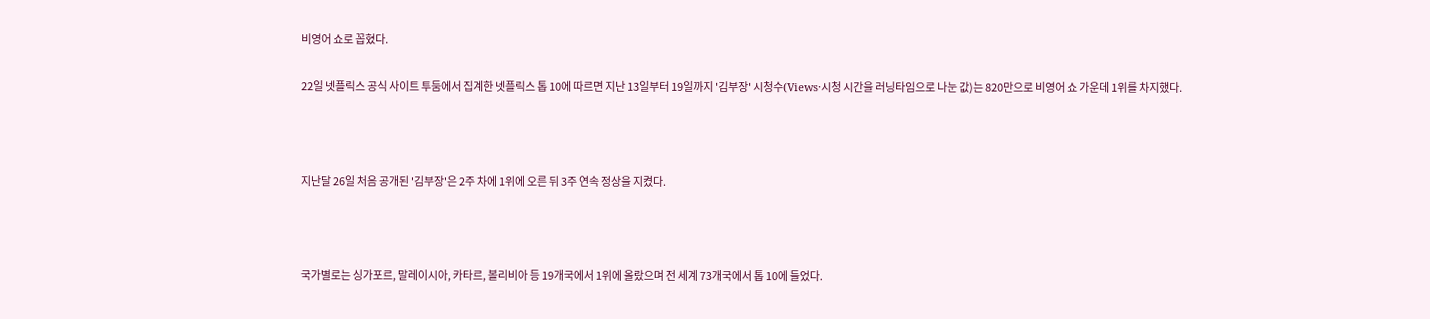비영어 쇼로 꼽혔다.

22일 넷플릭스 공식 사이트 투둠에서 집계한 넷플릭스 톱 10에 따르면 지난 13일부터 19일까지 '김부장' 시청수(Views·시청 시간을 러닝타임으로 나눈 값)는 820만으로 비영어 쇼 가운데 1위를 차지했다.



지난달 26일 처음 공개된 '김부장'은 2주 차에 1위에 오른 뒤 3주 연속 정상을 지켰다.



국가별로는 싱가포르, 말레이시아, 카타르, 볼리비아 등 19개국에서 1위에 올랐으며 전 세계 73개국에서 톱 10에 들었다.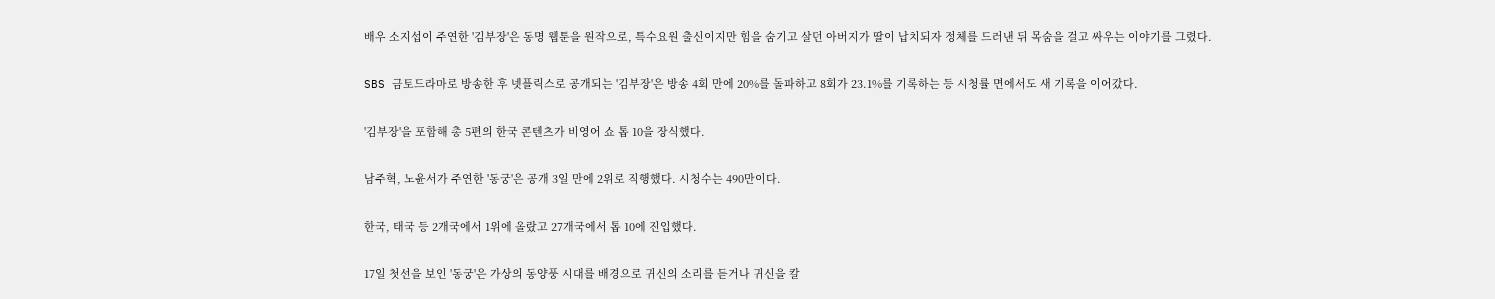배우 소지섭이 주연한 '김부장'은 동명 웹툰을 원작으로, 특수요원 출신이지만 힘을 숨기고 살던 아버지가 딸이 납치되자 정체를 드러낸 뒤 목숨을 걸고 싸우는 이야기를 그렸다.

SBS 금토드라마로 방송한 후 넷플릭스로 공개되는 '김부장'은 방송 4회 만에 20%를 돌파하고 8회가 23.1%를 기록하는 등 시청률 면에서도 새 기록을 이어갔다.

'김부장'을 포함해 총 5편의 한국 콘텐츠가 비영어 쇼 톱 10을 장식했다.

남주혁, 노윤서가 주연한 '동궁'은 공개 3일 만에 2위로 직행했다. 시청수는 490만이다.

한국, 태국 등 2개국에서 1위에 올랐고 27개국에서 톱 10에 진입했다.

17일 첫선을 보인 '동궁'은 가상의 동양풍 시대를 배경으로 귀신의 소리를 듣거나 귀신을 칼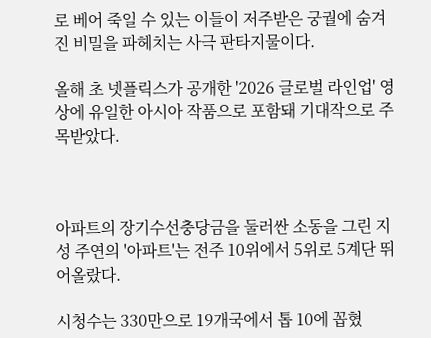로 베어 죽일 수 있는 이들이 저주받은 궁궐에 숨겨진 비밀을 파헤치는 사극 판타지물이다.

올해 초 넷플릭스가 공개한 '2026 글로벌 라인업' 영상에 유일한 아시아 작품으로 포함돼 기대작으로 주목받았다.



아파트의 장기수선충당금을 둘러싼 소동을 그린 지성 주연의 '아파트'는 전주 10위에서 5위로 5계단 뛰어올랐다.

시청수는 330만으로 19개국에서 톱 10에 꼽혔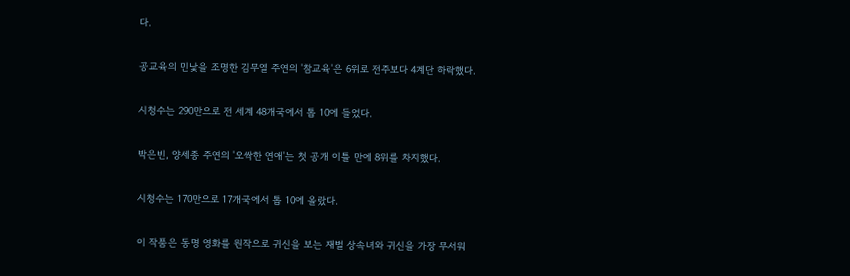다.

공교육의 민낯을 조명한 김무열 주연의 '참교육'은 6위로 전주보다 4계단 하락했다.

시청수는 290만으로 전 세계 48개국에서 톱 10에 들었다.

박은빈, 양세종 주연의 '오싹한 연애'는 첫 공개 이틀 만에 8위를 차지했다.

시청수는 170만으로 17개국에서 톱 10에 올랐다.

이 작품은 동명 영화를 원작으로 귀신을 보는 재벌 상속녀와 귀신을 가장 무서워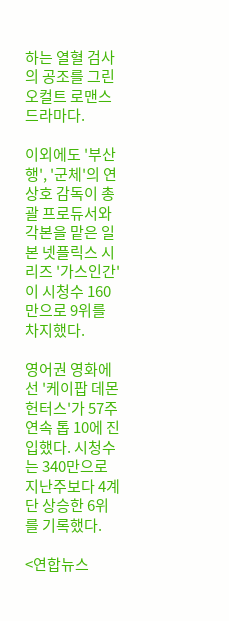하는 열혈 검사의 공조를 그린 오컬트 로맨스 드라마다.

이외에도 '부산행', '군체'의 연상호 감독이 총괄 프로듀서와 각본을 맡은 일본 넷플릭스 시리즈 '가스인간'이 시청수 160만으로 9위를 차지했다.

영어권 영화에선 '케이팝 데몬 헌터스'가 57주 연속 톱 10에 진입했다. 시청수는 340만으로 지난주보다 4계단 상승한 6위를 기록했다.

<연합뉴스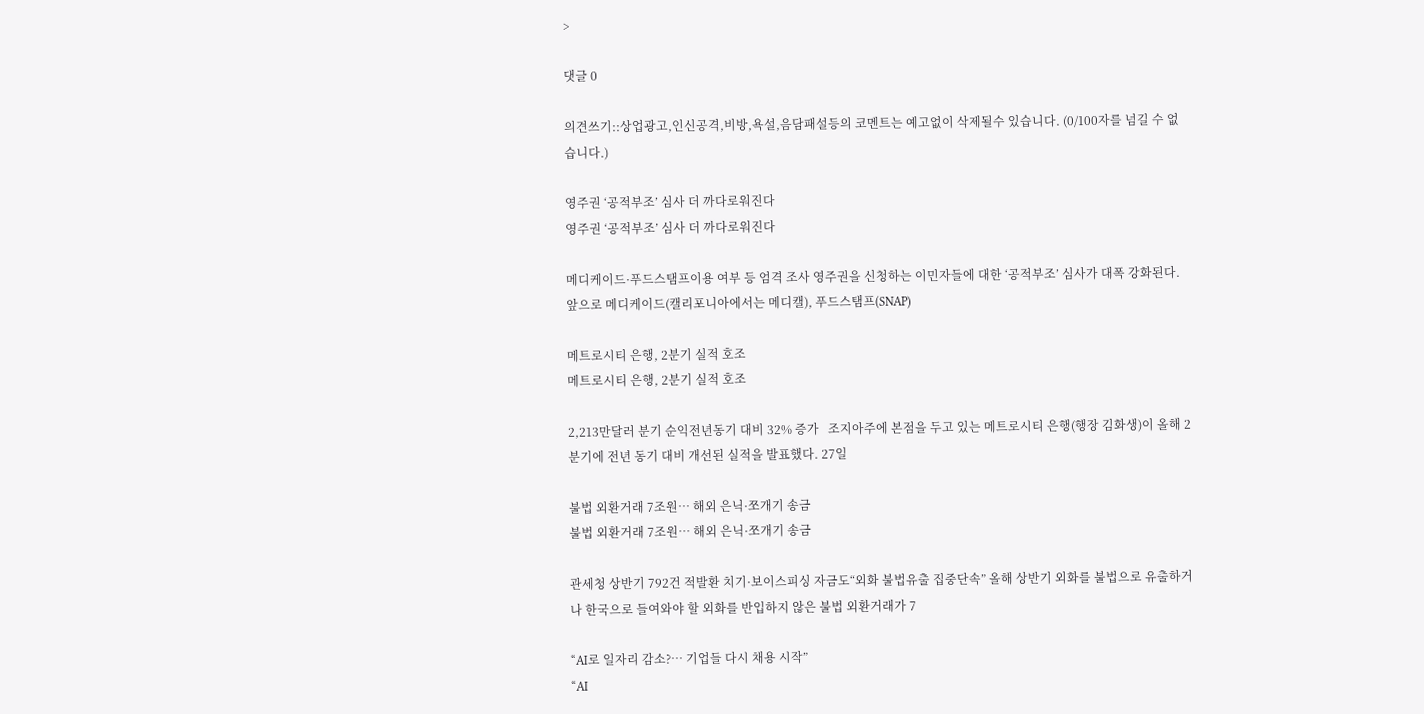>

댓글 0

의견쓰기::상업광고,인신공격,비방,욕설,음담패설등의 코멘트는 예고없이 삭제될수 있습니다. (0/100자를 넘길 수 없습니다.)

영주권 ‘공적부조’ 심사 더 까다로워진다
영주권 ‘공적부조’ 심사 더 까다로워진다

메디케이드·푸드스탬프이용 여부 등 엄격 조사 영주권을 신청하는 이민자들에 대한 ‘공적부조’ 심사가 대폭 강화된다. 앞으로 메디케이드(캘리포니아에서는 메디캘), 푸드스탬프(SNAP)

메트로시티 은행, 2분기 실적 호조
메트로시티 은행, 2분기 실적 호조

2,213만달러 분기 순익전년동기 대비 32% 증가   조지아주에 본점을 두고 있는 메트로시티 은행(행장 김화생)이 올해 2분기에 전년 동기 대비 개선된 실적을 발표했다. 27일

불법 외환거래 7조원… 해외 은닉·쪼개기 송금
불법 외환거래 7조원… 해외 은닉·쪼개기 송금

관세청 상반기 792건 적발환 치기·보이스피싱 자금도“외화 불법유출 집중단속” 올해 상반기 외화를 불법으로 유출하거나 한국으로 들여와야 할 외화를 반입하지 않은 불법 외환거래가 7

“AI로 일자리 감소?… 기업들 다시 채용 시작”
“AI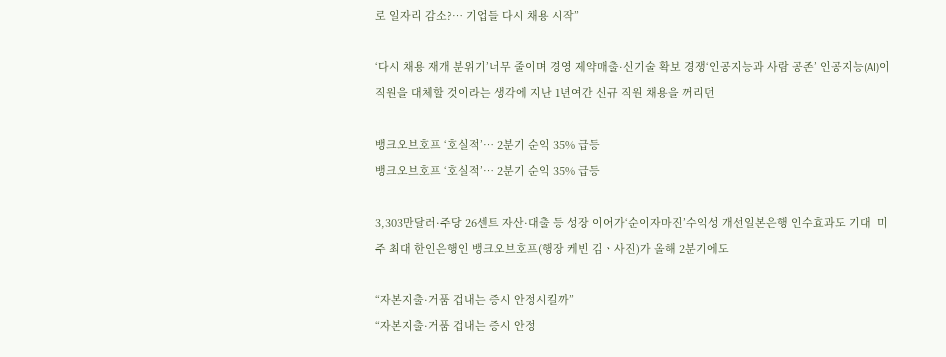로 일자리 감소?… 기업들 다시 채용 시작”

‘다시 채용 재개 분위기’너무 줄이며 경영 제약매출·신기술 확보 경쟁‘인공지능과 사람 공존’ 인공지능(AI)이 직원을 대체할 것이라는 생각에 지난 1년여간 신규 직원 채용을 꺼리던

뱅크오브호프 ‘호실적’… 2분기 순익 35% 급등
뱅크오브호프 ‘호실적’… 2분기 순익 35% 급등

3,303만달러·주당 26센트 자산·대출 등 성장 이어가‘순이자마진’수익성 개선일본은행 인수효과도 기대  미주 최대 한인은행인 뱅크오브호프(행장 케빈 김ㆍ사진)가 올해 2분기에도

“자본지출·거품 겁내는 증시 안정시킬까”
“자본지출·거품 겁내는 증시 안정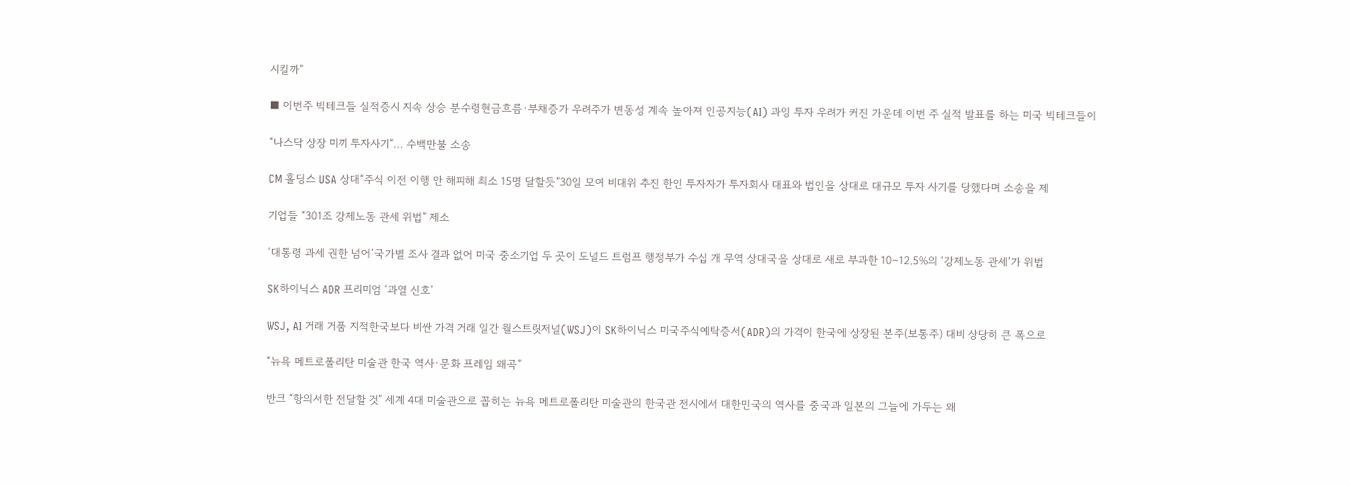시킬까”

■ 이번주 빅테크들 실적증시 지속 상승 분수령현금흐름·부채증가 우려주가 변동성 계속 높아져 인공지능(AI) 과잉 투자 우려가 커진 가운데 이번 주 실적 발표를 하는 미국 빅테크들이

“나스닥 상장 미끼 투자사기”… 수백만불 소송

CM 홀딩스 USA 상대“주식 이전 이행 안 해피해 최소 15명 달할듯”30일 모여 비대위 추진 한인 투자자가 투자회사 대표와 법인을 상대로 대규모 투자 사기를 당했다며 소송을 제

기업들 “301조 강제노동 관세 위법” 제소

‘대통령 과세 권한 넘어’국가별 조사 결과 없어 미국 중소기업 두 곳이 도널드 트럼프 행정부가 수십 개 무역 상대국을 상대로 새로 부과한 10∼12.5%의 ‘강제노동 관세’가 위법

SK하이닉스 ADR 프리미엄 ‘과열 신호’

WSJ, AI 거래 거품 지적한국보다 비싼 가격 거래 일간 월스트릿저널(WSJ)이 SK하이닉스 미국주식예탁증서(ADR)의 가격이 한국에 상장된 본주(보통주) 대비 상당히 큰 폭으로

“뉴욕 메트로폴리탄 미술관 한국 역사·문화 프레임 왜곡”

반크 “항의서한 전달할 것” 세계 4대 미술관으로 꼽히는 뉴욕 메트로폴리탄 미술관의 한국관 전시에서 대한민국의 역사를 중국과 일본의 그늘에 가두는 왜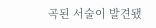곡된 서술이 발견됐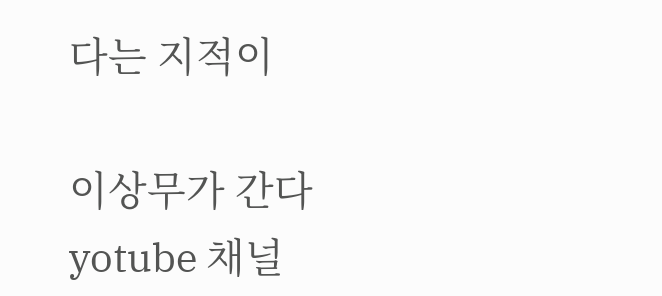다는 지적이

이상무가 간다 yotube 채널